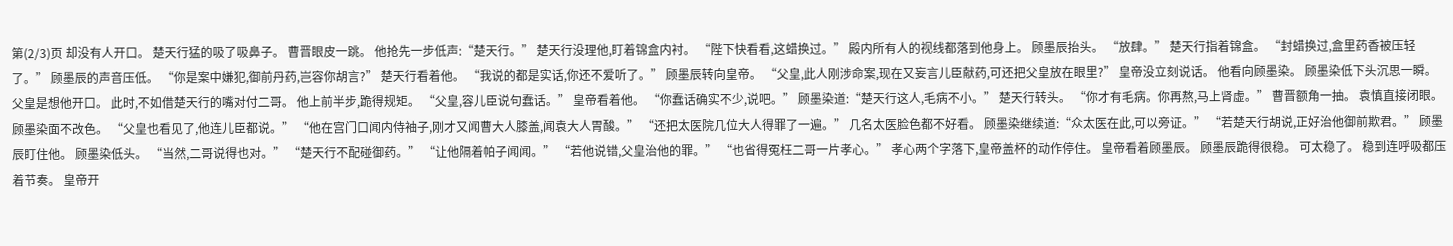第(2/3)页 却没有人开口。 楚天行猛的吸了吸鼻子。 曹晋眼皮一跳。 他抢先一步低声:“楚天行。” 楚天行没理他,盯着锦盒内衬。 “陛下快看看,这蜡换过。” 殿内所有人的视线都落到他身上。 顾墨辰抬头。 “放肆。” 楚天行指着锦盒。 “封蜡换过,盒里药香被压轻了。” 顾墨辰的声音压低。 “你是案中嫌犯,御前丹药,岂容你胡言?” 楚天行看着他。 “我说的都是实话,你还不爱听了。” 顾墨辰转向皇帝。 “父皇,此人刚涉命案,现在又妄言儿臣献药,可还把父皇放在眼里?” 皇帝没立刻说话。 他看向顾墨染。 顾墨染低下头沉思一瞬。 父皇是想他开口。 此时,不如借楚天行的嘴对付二哥。 他上前半步,跪得规矩。 “父皇,容儿臣说句蠢话。” 皇帝看着他。 “你蠢话确实不少,说吧。” 顾墨染道:“楚天行这人,毛病不小。” 楚天行转头。 “你才有毛病。你再熬,马上肾虚。” 曹晋额角一抽。 袁慎直接闭眼。 顾墨染面不改色。 “父皇也看见了,他连儿臣都说。” “他在宫门口闻内侍袖子,刚才又闻曹大人膝盖,闻袁大人胃酸。” “还把太医院几位大人得罪了一遍。” 几名太医脸色都不好看。 顾墨染继续道:“众太医在此,可以旁证。” “若楚天行胡说,正好治他御前欺君。” 顾墨辰盯住他。 顾墨染低头。 “当然,二哥说得也对。” “楚天行不配碰御药。” “让他隔着帕子闻闻。” “若他说错,父皇治他的罪。” “也省得冤枉二哥一片孝心。” 孝心两个字落下,皇帝盖杯的动作停住。 皇帝看着顾墨辰。 顾墨辰跪得很稳。 可太稳了。 稳到连呼吸都压着节奏。 皇帝开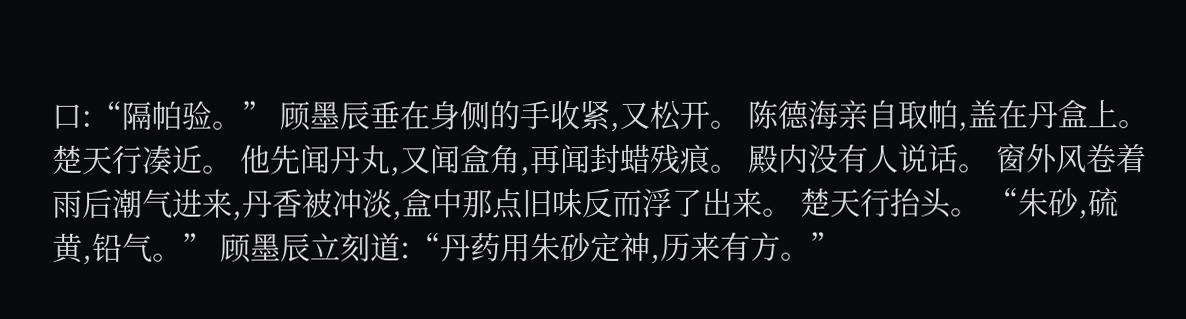口:“隔帕验。” 顾墨辰垂在身侧的手收紧,又松开。 陈德海亲自取帕,盖在丹盒上。 楚天行凑近。 他先闻丹丸,又闻盒角,再闻封蜡残痕。 殿内没有人说话。 窗外风卷着雨后潮气进来,丹香被冲淡,盒中那点旧味反而浮了出来。 楚天行抬头。 “朱砂,硫黄,铅气。” 顾墨辰立刻道:“丹药用朱砂定神,历来有方。”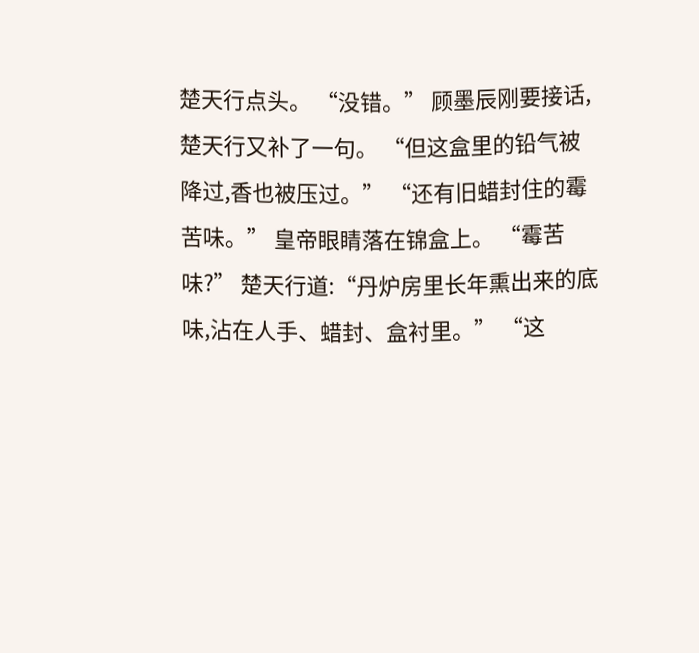楚天行点头。 “没错。” 顾墨辰刚要接话,楚天行又补了一句。 “但这盒里的铅气被降过,香也被压过。” “还有旧蜡封住的霉苦味。” 皇帝眼睛落在锦盒上。 “霉苦味?” 楚天行道:“丹炉房里长年熏出来的底味,沾在人手、蜡封、盒衬里。” “这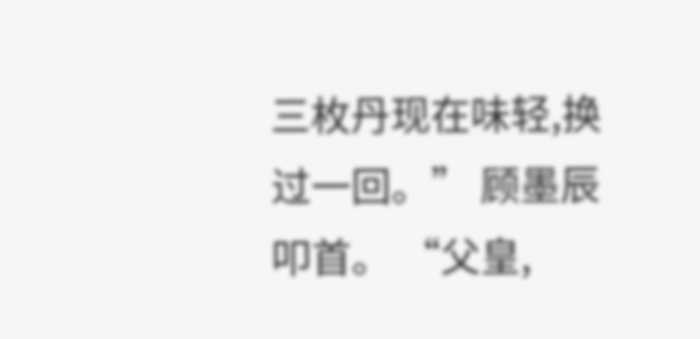三枚丹现在味轻,换过一回。” 顾墨辰叩首。 “父皇,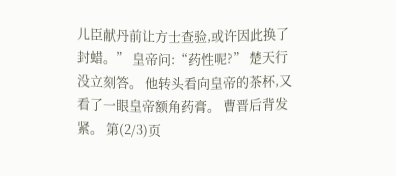儿臣献丹前让方士查验,或许因此换了封蜡。” 皇帝问:“药性呢?” 楚天行没立刻答。 他转头看向皇帝的茶杯,又看了一眼皇帝额角药膏。 曹晋后背发紧。 第(2/3)页